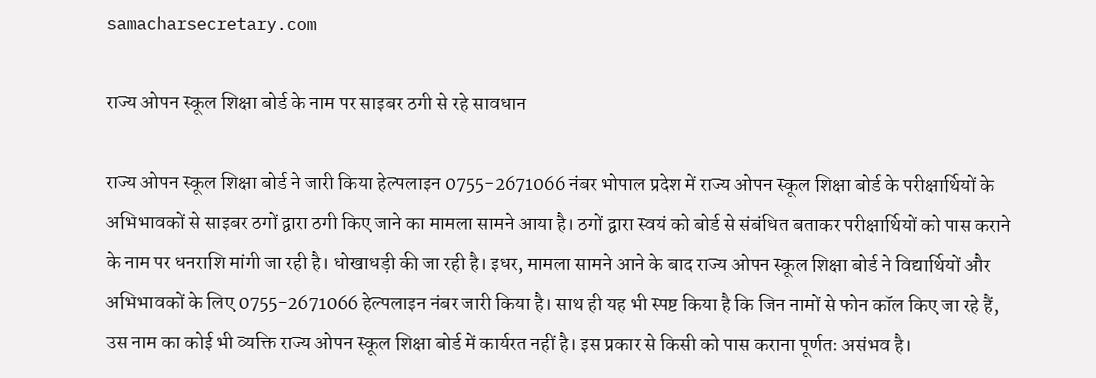samacharsecretary.com

राज्य ओपन स्कूल शिक्षा बोर्ड के नाम पर साइबर ठगी से रहे सावधान

राज्य ओपन स्कूल शिक्षा बोर्ड ने जारी किया हेल्पलाइन 0755-2671066 नंबर भोपाल प्रदेश में राज्य ओपन स्कूल शिक्षा बोर्ड के परीक्षार्थियों के अभिभावकों से साइबर ठगों द्वारा ठगी किए जाने का मामला सामने आया है। ठगों द्वारा स्वयं को बोर्ड से संबंधित बताकर परीक्षार्थियों को पास कराने के नाम पर धनराशि मांगी जा रही है। धोखाधड़ी की जा रही है। इधर, मामला सामने आने के बाद राज्य ओपन स्कूल शिक्षा बोर्ड ने विद्यार्थियों और अभिभावकों के लिए 0755-2671066 हेल्पलाइन नंबर जारी किया है। साथ ही यह भी स्पष्ट किया है कि जिन नामों से फोन कॉल किए जा रहे हैं, उस नाम का कोई भी व्यक्ति राज्य ओपन स्कूल शिक्षा बोर्ड में कार्यरत नहीं है। इस प्रकार से किसी को पास कराना पूर्णतः असंभव है।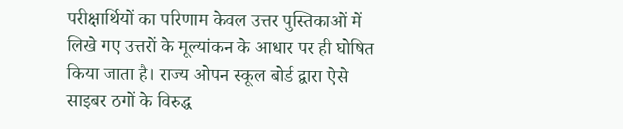परीक्षार्थियों का परिणाम केवल उत्तर पुस्तिकाओं में लिखे गए उत्तरों के मूल्यांकन के आधार पर ही घोषित किया जाता है। राज्य ओपन स्कूल बोर्ड द्वारा ऐसे साइबर ठगों के विरुद्ध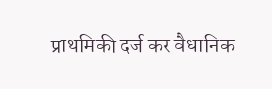प्राथमिकी दर्ज कर वैधानिक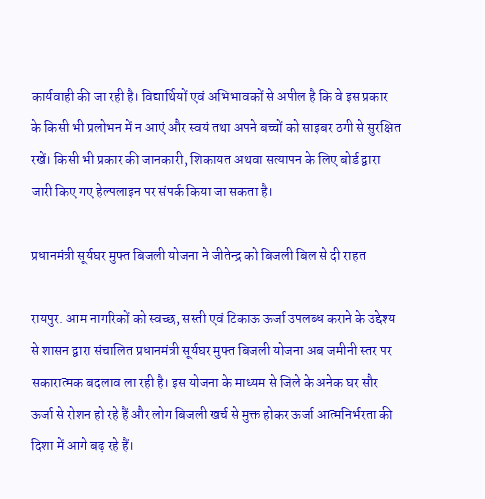कार्यवाही की जा रही है। विद्यार्थियों एवं अभिभावकों से अपील है कि वे इस प्रकार के किसी भी प्रलोभन में न आएं और स्वयं तथा अपने बच्चों को साइबर ठगी से सुरक्षित रखें। किसी भी प्रकार की जानकारी, शिकायत अथवा सत्यापन के लिए बोर्ड द्वारा जारी किए गए हेल्पलाइन पर संपर्क किया जा सकता है।

प्रधानमंत्री सूर्यघर मुफ्त बिजली योजना ने जीतेन्द्र को बिजली बिल से दी राहत

रायपुर. आम नागरिकों को स्वच्छ, सस्ती एवं टिकाऊ ऊर्जा उपलब्ध कराने के उद्देश्य से शासन द्वारा संचालित प्रधानमंत्री सूर्यघर मुफ्त बिजली योजना अब जमीनी स्तर पर सकारात्मक बदलाव ला रही है। इस योजना के माध्यम से जिले के अनेक घर सौर ऊर्जा से रोशन हो रहे हैं और लोग बिजली खर्च से मुक्त होकर ऊर्जा आत्मनिर्भरता की दिशा में आगे बढ़ रहे हैं।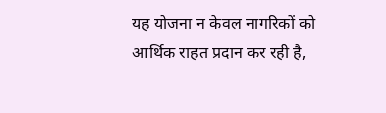यह योजना न केवल नागरिकों को आर्थिक राहत प्रदान कर रही है,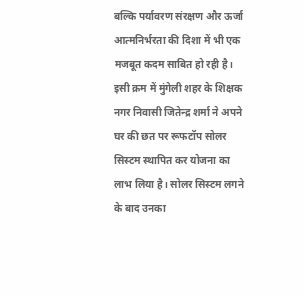बल्कि पर्यावरण संरक्षण और ऊर्जा आत्मनिर्भरता की दिशा में भी एक मजबूत कदम साबित हो रही है। इसी क्रम में मुंगेली शहर के शिक्षक नगर निवासी जितेन्द्र शर्मा ने अपने घर की छत पर रूफटॉप सोलर सिस्टम स्थापित कर योजना का लाभ लिया है। सोलर सिस्टम लगने के बाद उनका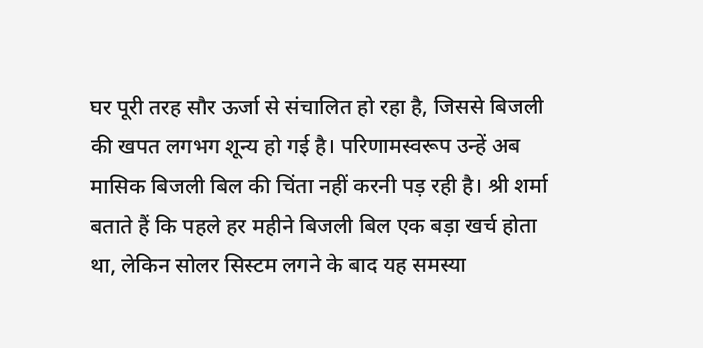घर पूरी तरह सौर ऊर्जा से संचालित हो रहा है, जिससे बिजली की खपत लगभग शून्य हो गई है। परिणामस्वरूप उन्हें अब मासिक बिजली बिल की चिंता नहीं करनी पड़ रही है। श्री शर्मा बताते हैं कि पहले हर महीने बिजली बिल एक बड़ा खर्च होता था, लेकिन सोलर सिस्टम लगने के बाद यह समस्या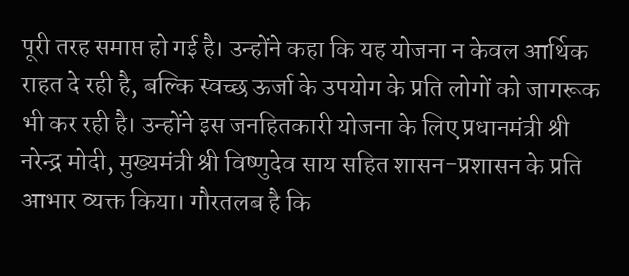पूरी तरह समाप्त हो गई है। उन्होंने कहा कि यह योजना न केवल आर्थिक राहत दे रही है, बल्कि स्वच्छ ऊर्जा के उपयोग के प्रति लोगों को जागरूक भी कर रही है। उन्होंने इस जनहितकारी योजना के लिए प्रधानमंत्री श्री नरेन्द्र मोदी, मुख्यमंत्री श्री विष्णुदेव साय सहित शासन-प्रशासन के प्रति आभार व्यक्त किया। गौरतलब है कि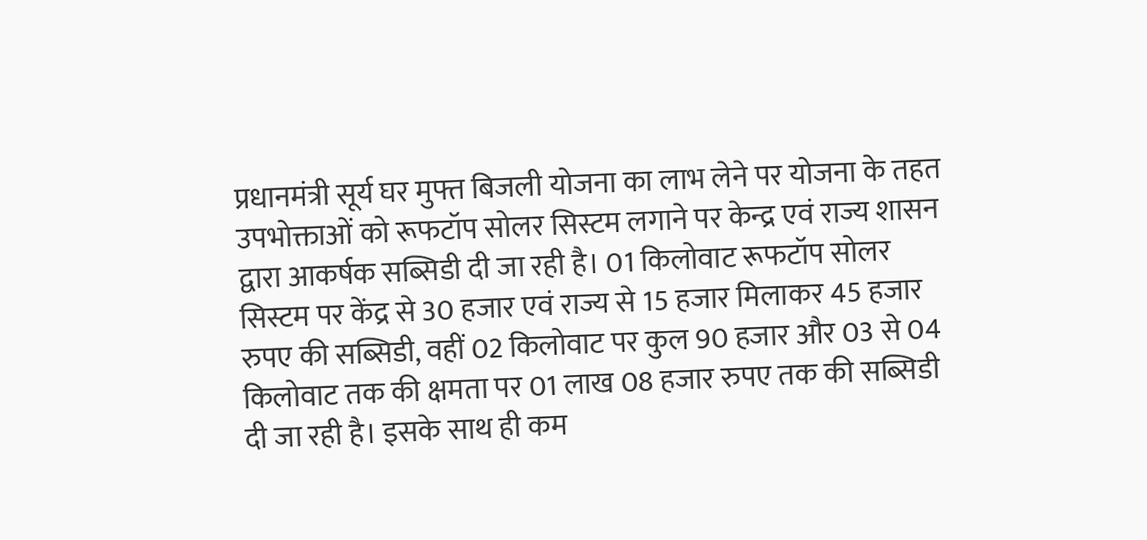प्रधानमंत्री सूर्य घर मुफ्त बिजली योजना का लाभ लेने पर योजना के तहत उपभोक्ताओं को रूफटॉप सोलर सिस्टम लगाने पर केन्द्र एवं राज्य शासन द्वारा आकर्षक सब्सिडी दी जा रही है। 01 किलोवाट रूफटॉप सोलर सिस्टम पर केंद्र से 30 हजार एवं राज्य से 15 हजार मिलाकर 45 हजार रुपए की सब्सिडी, वहीं 02 किलोवाट पर कुल 90 हजार और 03 से 04 किलोवाट तक की क्षमता पर 01 लाख 08 हजार रुपए तक की सब्सिडी दी जा रही है। इसके साथ ही कम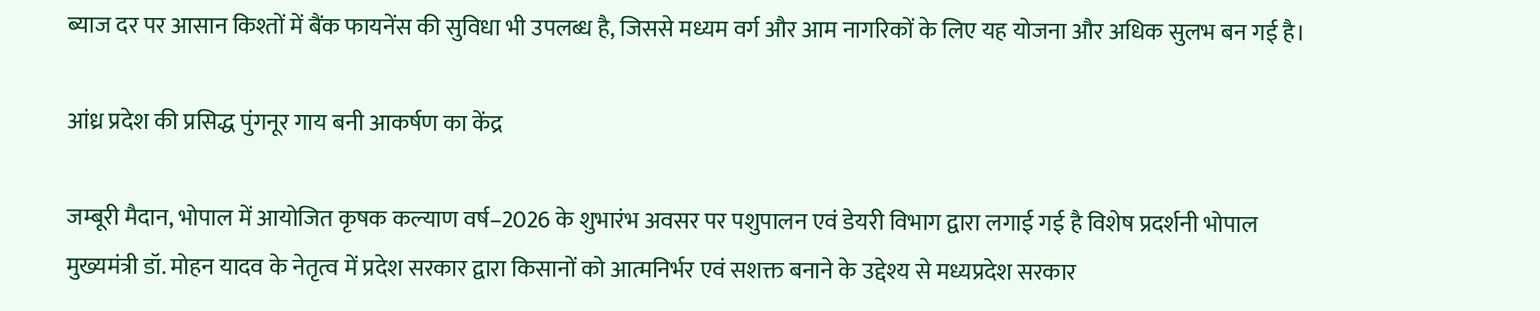ब्याज दर पर आसान किश्तों में बैंक फायनेंस की सुविधा भी उपलब्ध है, जिससे मध्यम वर्ग और आम नागरिकों के लिए यह योजना और अधिक सुलभ बन गई है।

आंध्र प्रदेश की प्रसिद्ध पुंगनूर गाय बनी आकर्षण का केंद्र

जम्बूरी मैदान, भोपाल में आयोजित कृषक कल्याण वर्ष–2026 के शुभारंभ अवसर पर पशुपालन एवं डेयरी विभाग द्वारा लगाई गई है विशेष प्रदर्शनी भोपाल मुख्यमंत्री डॉ. मोहन यादव के नेतृत्व में प्रदेश सरकार द्वारा किसानों को आत्मनिर्भर एवं सशक्त बनाने के उद्देश्य से मध्यप्रदेश सरकार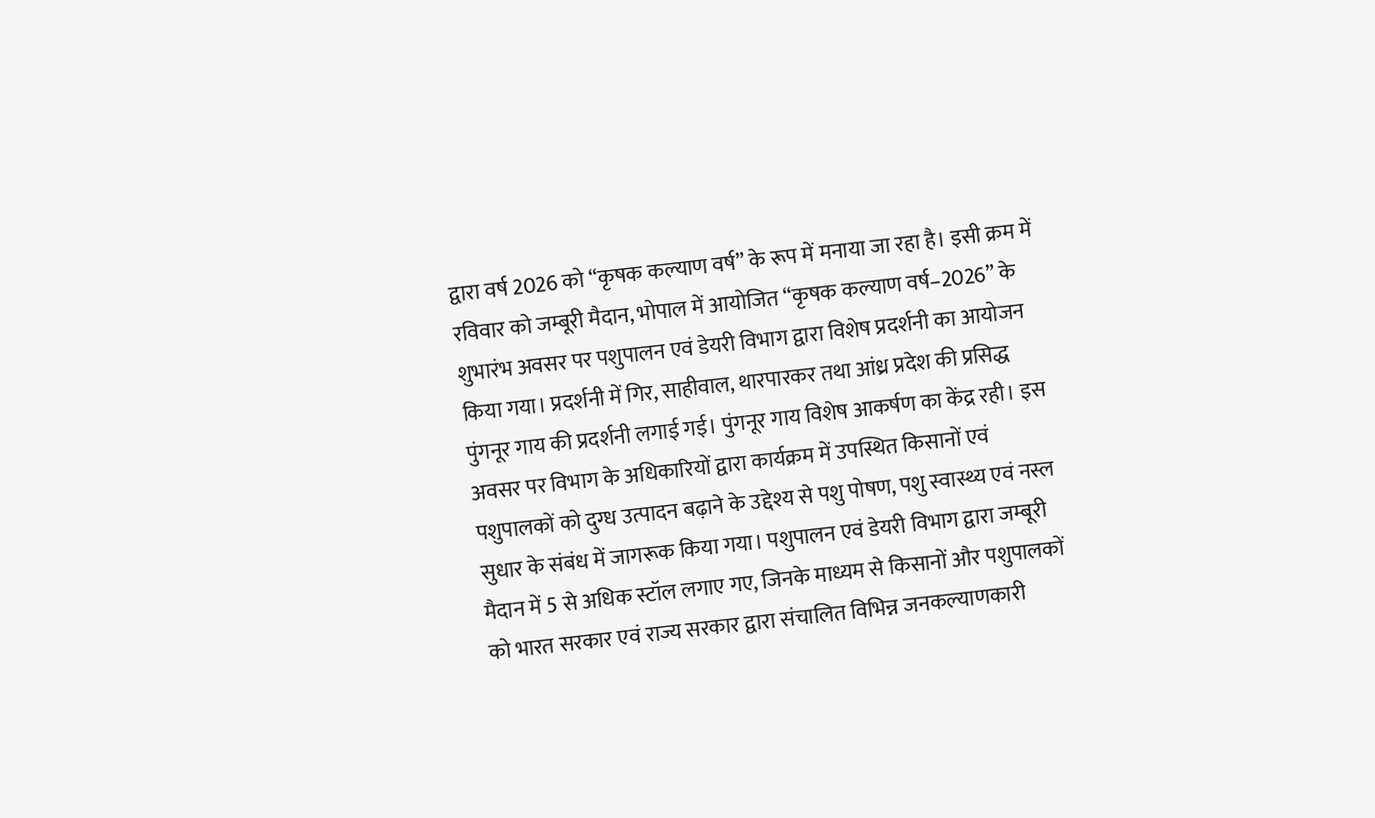द्वारा वर्ष 2026 को “कृषक कल्याण वर्ष” के रूप में मनाया जा रहा है। इसी क्रम में रविवार को जम्बूरी मैदान, भोपाल में आयोजित “कृषक कल्याण वर्ष–2026” के शुभारंभ अवसर पर पशुपालन एवं डेयरी विभाग द्वारा विशेष प्रदर्शनी का आयोजन किया गया। प्रदर्शनी में गिर, साहीवाल, थारपारकर तथा आंध्र प्रदेश की प्रसिद्ध पुंगनूर गाय की प्रदर्शनी लगाई गई। पुंगनूर गाय विशेष आकर्षण का केंद्र रही। इस अवसर पर विभाग के अधिकारियों द्वारा कार्यक्रम में उपस्थित किसानों एवं पशुपालकों को दुग्ध उत्पादन बढ़ाने के उद्देश्य से पशु पोषण, पशु स्वास्थ्य एवं नस्ल सुधार के संबंध में जागरूक किया गया। पशुपालन एवं डेयरी विभाग द्वारा जम्बूरी मैदान में 5 से अधिक स्टॉल लगाए गए, जिनके माध्यम से किसानों और पशुपालकों को भारत सरकार एवं राज्य सरकार द्वारा संचालित विभिन्न जनकल्याणकारी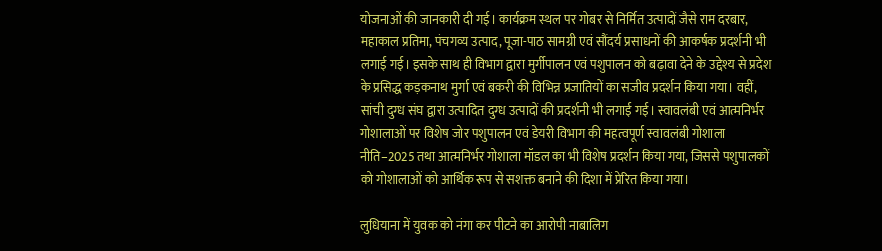योजनाओं की जानकारी दी गई। कार्यक्रम स्थल पर गोबर से निर्मित उत्पादों जैसे राम दरबार, महाकाल प्रतिमा, पंचगव्य उत्पाद, पूजा-पाठ सामग्री एवं सौंदर्य प्रसाधनों की आकर्षक प्रदर्शनी भी लगाई गई। इसके साथ ही विभाग द्वारा मुर्गीपालन एवं पशुपालन को बढ़ावा देने के उद्देश्य से प्रदेश के प्रसिद्ध कड़कनाथ मुर्गा एवं बकरी की विभिन्न प्रजातियों का सजीव प्रदर्शन किया गया। वहीं, सांची दुग्ध संघ द्वारा उत्पादित दुग्ध उत्पादों की प्रदर्शनी भी लगाई गई। स्वावलंबी एवं आत्मनिर्भर गोशालाओं पर विशेष जोर पशुपालन एवं डेयरी विभाग की महत्वपूर्ण स्वावलंबी गोशाला नीति–2025 तथा आत्मनिर्भर गोशाला मॉडल का भी विशेष प्रदर्शन किया गया, जिससे पशुपालकों को गोशालाओं को आर्थिक रूप से सशक्त बनाने की दिशा में प्रेरित किया गया।

लुधियाना में युवक को नंगा कर पीटने का आरोपी नाबालिग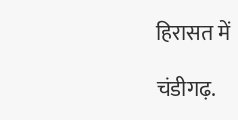हिरासत में

चंडीगढ़.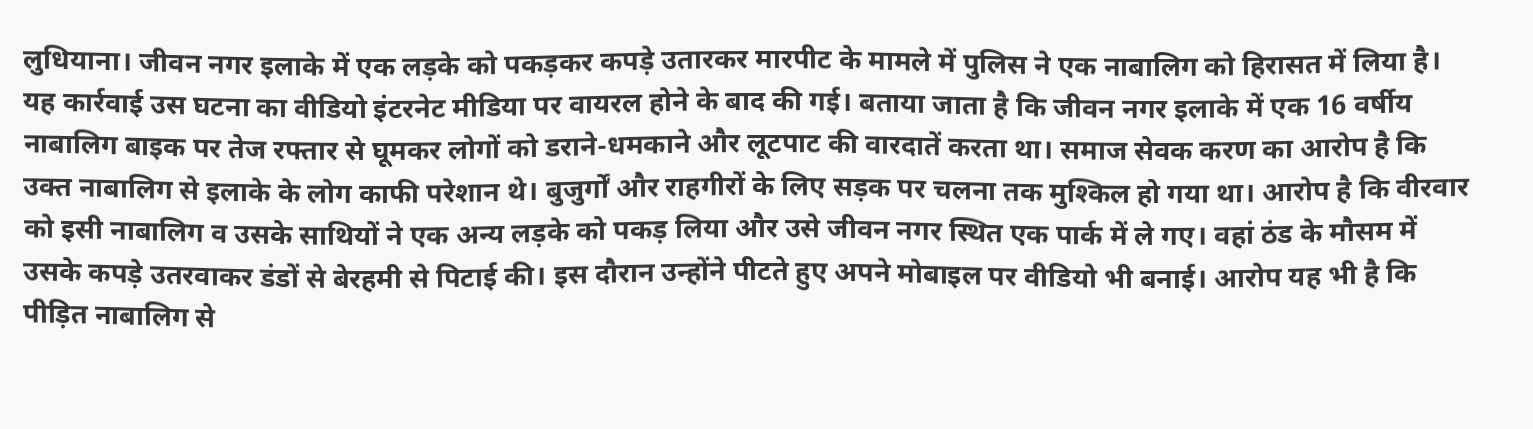लुधियाना। जीवन नगर इलाके में एक लड़के को पकड़कर कपड़े उतारकर मारपीट के मामले में पुलिस ने एक नाबालिग को हिरासत में लिया है। यह कार्रवाई उस घटना का वीडियो इंटरनेट मीडिया पर वायरल होने के बाद की गई। बताया जाता है कि जीवन नगर इलाके में एक 16 वर्षीय नाबालिग बाइक पर तेज रफ्तार से घूमकर लोगों को डराने-धमकाने और लूटपाट की वारदातें करता था। समाज सेवक करण का आरोप है कि उक्त नाबालिग से इलाके के लोग काफी परेशान थे। बुजुर्गों और राहगीरों के लिए सड़क पर चलना तक मुश्किल हो गया था। आरोप है कि वीरवार को इसी नाबालिग व उसके साथियों ने एक अन्य लड़के को पकड़ लिया और उसे जीवन नगर स्थित एक पार्क में ले गए। वहां ठंड के मौसम में उसके कपड़े उतरवाकर डंडों से बेरहमी से पिटाई की। इस दौरान उन्होंने पीटते हुए अपने मोबाइल पर वीडियो भी बनाई। आरोप यह भी है कि पीड़ित नाबालिग से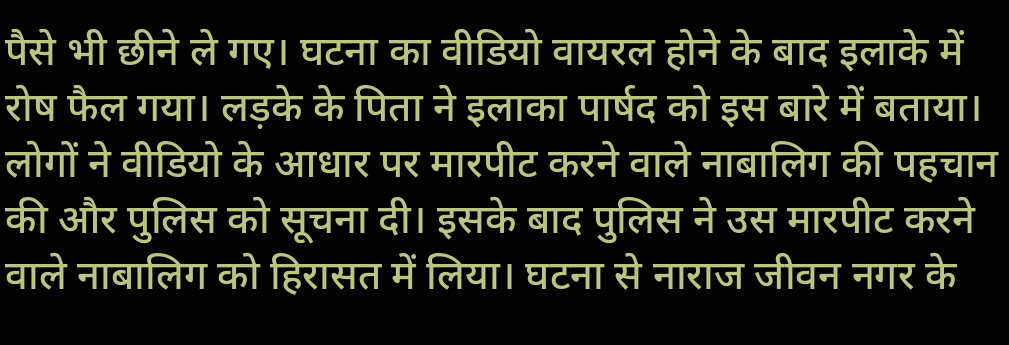पैसे भी छीने ले गए। घटना का वीडियो वायरल होने के बाद इलाके में रोष फैल गया। लड़के के पिता ने इलाका पार्षद को इस बारे में बताया। लोगों ने वीडियो के आधार पर मारपीट करने वाले नाबालिग की पहचान की और पुलिस को सूचना दी। इसके बाद पुलिस ने उस मारपीट करने वाले नाबालिग को हिरासत में लिया। घटना से नाराज जीवन नगर के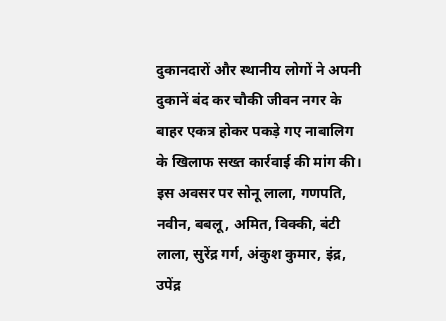दुकानदारों और स्थानीय लोगों ने अपनी दुकानें बंद कर चौकी जीवन नगर के बाहर एकत्र होकर पकड़े गए नाबालिग के खिलाफ सख्त कार्रवाई की मांग की। इस अवसर पर सोनू लाला, गणपति, नवीन, बबलू, अमित, विक्की, बंटी लाला, सुरेंद्र गर्ग, अंकुश कुमार, इंद्र, उपेंद्र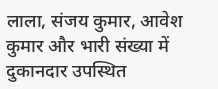लाला, संजय कुमार, आवेश कुमार और भारी संख्या में दुकानदार उपस्थित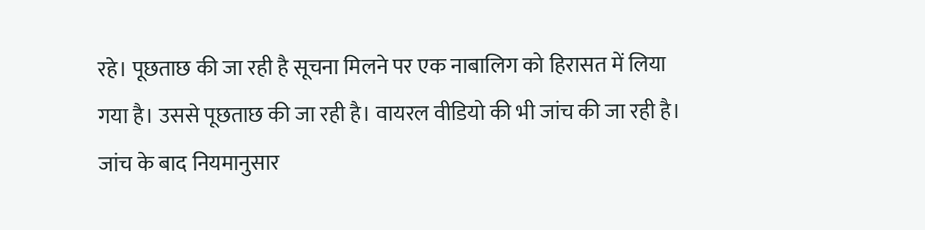रहे। पूछताछ की जा रही है सूचना मिलने पर एक नाबालिग को हिरासत में लिया गया है। उससे पूछताछ की जा रही है। वायरल वीडियो की भी जांच की जा रही है। जांच के बाद नियमानुसार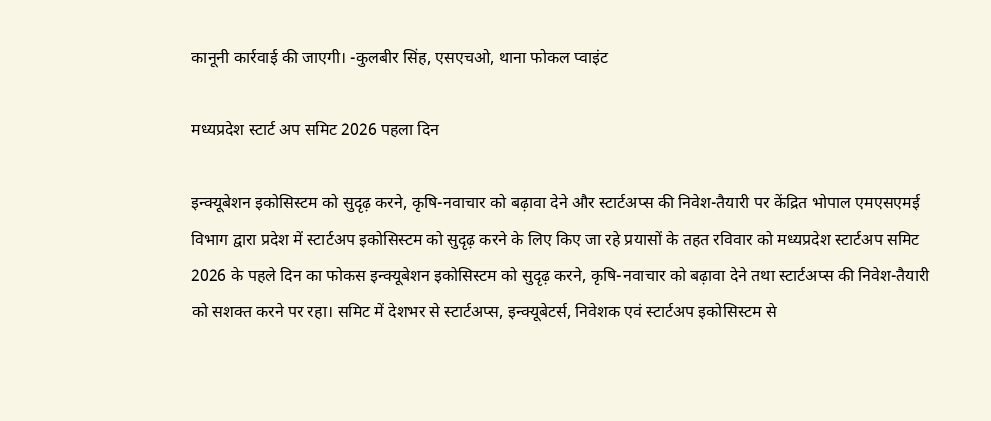कानूनी कार्रवाई की जाएगी। -कुलबीर सिंह, एसएचओ, थाना फोकल प्वाइंट

मध्यप्रदेश स्टार्ट अप समिट 2026 पहला दिन

इन्क्यूबेशन इकोसिस्टम को सुदृढ़ करने, कृषि-नवाचार को बढ़ावा देने और स्टार्टअप्स की निवेश-तैयारी पर केंद्रित भोपाल एमएसएमई विभाग द्वारा प्रदेश में स्‍टार्टअप इकोसिस्‍टम को सुदृढ़ करने के लिए किए जा रहे प्रयासों के तहत रविवार को मध्यप्रदेश स्टार्टअप समिट 2026 के पहले दिन का फोकस इन्क्यूबेशन इकोसिस्टम को सुदृढ़ करने, कृषि-नवाचार को बढ़ावा देने तथा स्टार्टअप्स की निवेश-तैयारी को सशक्त करने पर रहा। समिट में देशभर से स्टार्टअप्स, इन्क्यूबेटर्स, निवेशक एवं स्टार्टअप इकोसिस्टम से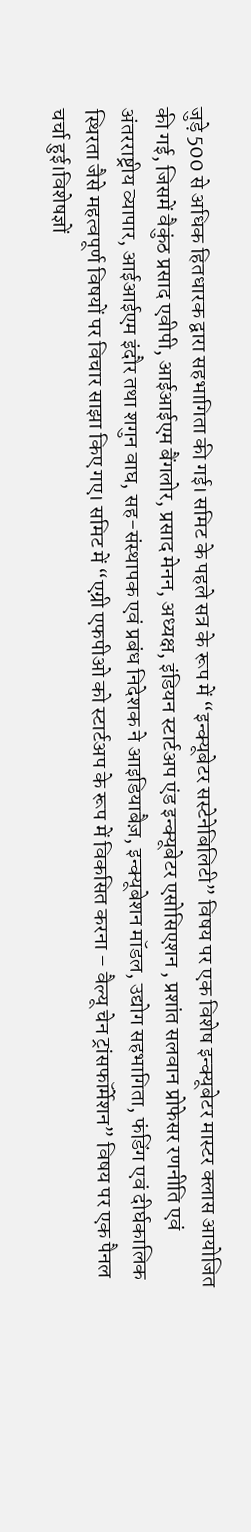जुड़े 500 से अधिक हितधारक द्वारा सहभागिता की गई। समिट के पहले सत्र के रूप में “इन्क्यूबेटर सस्टेनेबिलिटी” विषय पर एक विशेष इन्क्यूबेटर मास्टर क्लास आयोजित की गई, जिसमें वैकुंठ प्रसाद एवीपी, आईआईएम बैंगलोर, प्रसाद मेनन, अध्यक्ष, इंडियन स्टार्टअप एंड इन्क्यूबेटर एसोसिएशन , प्रशांत सलवान प्रोफेसर रणनीति एवं अंतरराष्ट्रीय व्यापार, आईआईएम इंदौर तथा शगुन वाघ, सह-संस्थापक एवं प्रबंध निदेशक ने आइडियाबैज़, इन्क्यूबेशन मॉडल, उद्योग सहभागिता, फंडिंग एवं दीर्घकालिक स्थिरता जैसे महत्वपूर्ण विषयों पर विचार साझा किए गए। समिट में “एग्री एफपीओ को स्टार्टअप के रूप में विकसित करना – वैल्यू चेन ट्रांसफॉर्मेशन” विषय पर एक पैनल चर्चा हुई।विशेषज्ञों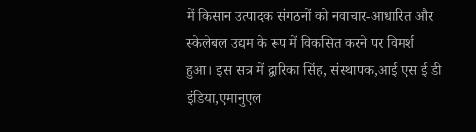में किसान उत्पादक संगठनों को नवाचार-आधारित और स्केलेबल उद्यम के रूप में विकसित करने पर विमर्श हुआ। इस सत्र में द्वारिका सिंह, संस्थापक,आई एस ई डी इंडिया,एमानुएल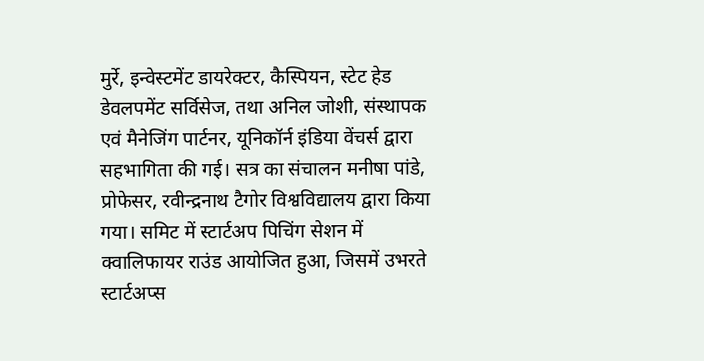मुर्रे, इन्वेस्टमेंट डायरेक्टर, कैस्पियन, स्टेट हेड डेवलपमेंट सर्विसेज, तथा अनिल जोशी, संस्थापक एवं मैनेजिंग पार्टनर, यूनिकॉर्न इंडिया वेंचर्स द्वारा सहभागिता की गई। सत्र का संचालन मनीषा पांडे, प्रोफेसर, रवीन्द्रनाथ टैगोर विश्वविद्यालय द्वारा किया गया। समिट में स्टार्टअप पिचिंग सेशन में क्वालिफायर राउंड आयोजित हुआ, जिसमें उभरते स्टार्टअप्स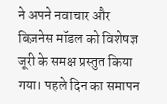ने अपने नवाचार और बिज़नेस मॉडल को विशेषज्ञ जूरी के समक्ष प्रस्तुत किया गया। पहले दिन का समापन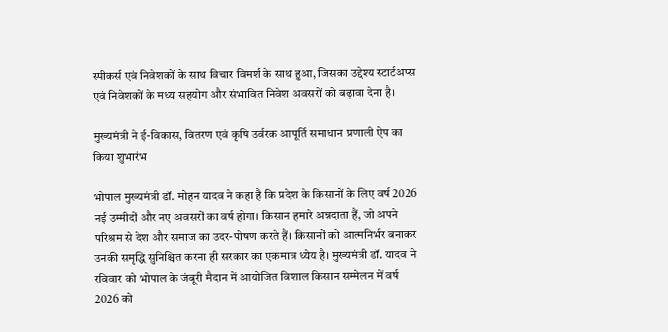स्पीकर्स एवं निवेशकों के साथ विचार विमर्श के साथ हुआ, जिसका उद्देश्य स्टार्टअप्स एवं निवेशकों के मध्य सहयोग और संभावित निवेश अवसरों को बढ़ावा देना है।

मुख्यमंत्री ने ई-विकास, वितरण एवं कृषि उर्वरक आपूर्ति समाधान प्रणाली ऐप का किया शुभारंभ

भोपाल मुख्यमंत्री डॉ. मोहन यादव ने कहा है कि प्रदेश के किसानों के लिए वर्ष 2026 नई उम्मीदों और नए अवसरों का वर्ष होगा। किसान हमारे अन्नदाता हैं, जो अपने परिश्रम से देश और समाज का उदर-पोषण करते हैं। किसानों को आत्मनिर्भर बनाकर उनकी समृद्धि सुनिश्चित करना ही सरकार का एकमात्र ध्येय है। मुख्यमंत्री डॉ. यादव ने रविवार को भोपाल के जंबूरी मैदान में आयोजित विशाल किसान सम्मेलन में वर्ष 2026 को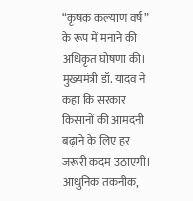“कृषक कल्याण वर्ष” के रूप में मनाने की अधिकृत घोषणा की। मुख्यमंत्री डॉ. यादव ने कहा कि सरकार किसानों की आमदनी बढ़ाने के लिए हर जरूरी कदम उठाएगी। आधुनिक तकनीक,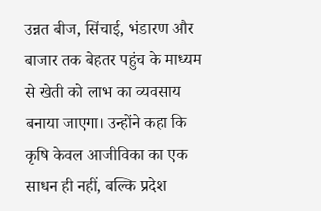उन्नत बीज, सिंचाई, भंडारण और बाजार तक बेहतर पहुंच के माध्यम से खेती को लाभ का व्यवसाय बनाया जाएगा। उन्होंने कहा कि कृषि केवल आजीविका का एक साधन ही नहीं, बल्कि प्रदेश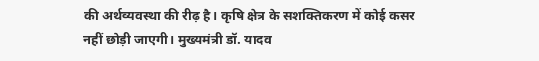की अर्थव्यवस्था की रीढ़ है। कृषि क्षेत्र के सशक्तिकरण में कोई कसर नहीं छोड़ी जाएगी। मुख्यमंत्री डॉ. यादव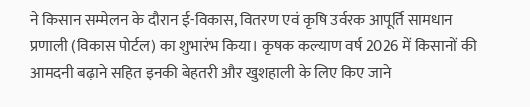ने किसान सम्मेलन के दौरान ई-विकास, वितरण एवं कृषि उर्वरक आपूर्ति सामधान प्रणाली (विकास पोर्टल) का शुभारंभ किया। कृषक कल्याण वर्ष 2026 में किसानों की आमदनी बढ़ाने सहित इनकी बेहतरी और खुशहाली के लिए किए जाने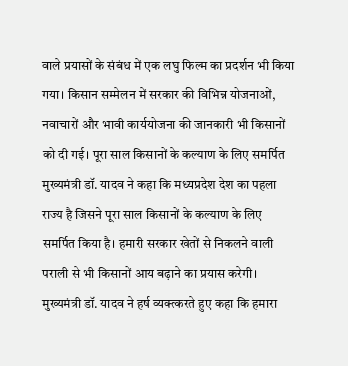वाले प्रयासों के संबंध में एक लघु फिल्म का प्रदर्शन भी किया गया। किसान सम्मेलन में सरकार की विभिन्न योजनाओं, नवाचारों और भावी कार्ययोजना की जानकारी भी किसानों को दी गई। पूरा साल किसानों के कल्याण के लिए समर्पित मुख्यमंत्री डॉ. यादव ने कहा कि मध्यप्रदेश देश का पहला राज्य है जिसने पूरा साल किसानों के कल्याण के लिए समर्पित किया है। हमारी सरकार खेतों से निकलने वाली पराली से भी किसानों आय बढ़ाने का प्रयास करेगी। मुख्यमंत्री डॉ. यादव ने हर्ष व्यक्त्करते हुए कहा कि हमारा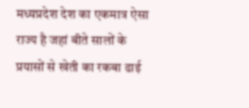मध्यप्रदेश देश का एकमात्र ऐसा राज्य है जहां बीते सालों के प्रयासों से खेती का रकबा ढाई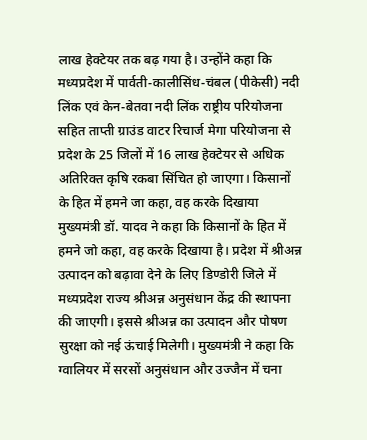लाख हेक्टेयर तक बढ़ गया है। उन्होंने कहा कि मध्यप्रदेश में पार्वती-कालीसिंध-चंबल (पीकेसी) नदी लिंक एवं केन-बेतवा नदी लिंक राष्ट्रीय परियोजना सहित ताप्ती ग्राउंड वाटर रिचार्ज मेगा परियोजना से प्रदेश के 25 जिलों में 16 लाख हेक्टेयर से अधिक अतिरिक्त कृषि रकबा सिंचित हो जाएगा। किसानों के हित में हमने जा कहा, वह करके दिखाया मुख्यमंत्री डॉ. यादव ने कहा कि किसानों के हित में हमने जो कहा, वह करके दिखाया है। प्रदेश में श्रीअन्न उत्पादन को बढ़ावा देने के लिए डिण्डोरी जिले में मध्यप्रदेश राज्य श्रीअन्न अनुसंधान केंद्र की स्थापना की जाएगी। इससे श्रीअन्न का उत्पादन और पोषण सुरक्षा को नई ऊंचाई मिलेगी। मुख्यमंत्री ने कहा कि ग्वालियर में सरसों अनुसंधान और उज्जैन में चना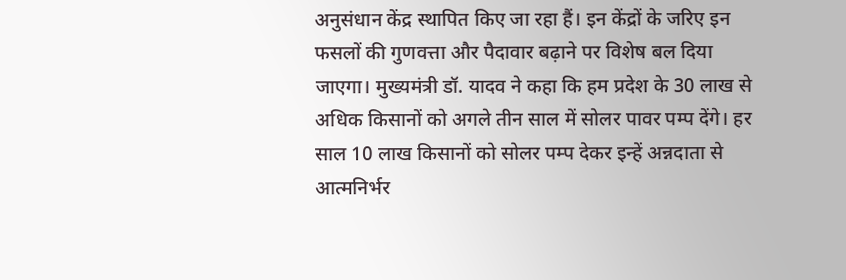अनुसंधान केंद्र स्थापित किए जा रहा हैं। इन केंद्रों के जरिए इन फसलों की गुणवत्ता और पैदावार बढ़ाने पर विशेष बल दिया जाएगा। मुख्यमंत्री डॉ. यादव ने कहा कि हम प्रदेश के 30 लाख से अधिक किसानों को अगले तीन साल में सोलर पावर पम्प देंगे। हर साल 10 लाख किसानों को सोलर पम्प देकर इन्हें अन्नदाता से आत्मनिर्भर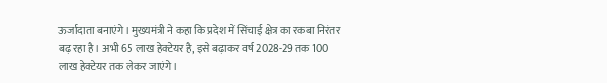ऊर्जादाता बनाएंगे। मुख्यमंत्री ने कहा कि प्रदेश में सिंचाई क्षेत्र का रकबा निरंतर बढ़ रहा है। अभी 65 लाख हेक्टेयर है, इसे बढ़ाकर वर्ष 2028-29 तक 100 लाख हेक्टेयर तक लेकर जाएंगे।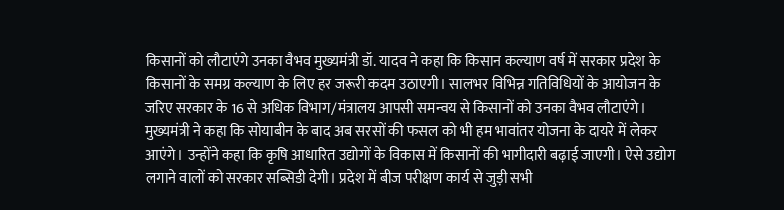किसानों को लौटाएंगे उनका वैभव मुख्यमंत्री डॉ. यादव ने कहा कि किसान कल्याण वर्ष में सरकार प्रदेश के किसानों के समग्र कल्याण के लिए हर जरूरी कदम उठाएगी। सालभर विभिन्न गतिविधियों के आयोजन के जरिए सरकार के 16 से अधिक विभाग/मंत्रालय आपसी समन्वय से किसानों को उनका वैभव लौटाएंगे। मुख्यमंत्री ने कहा कि सोयाबीन के बाद अब सरसों की फसल को भी हम भावांतर योजना के दायरे में लेकर आएंगे। उन्होंने कहा कि कृषि आधारित उद्योगों के विकास में किसानों की भागीदारी बढ़ाई जाएगी। ऐसे उद्योग लगाने वालों को सरकार सब्सिडी देगी। प्रदेश में बीज परीक्षण कार्य से जुड़ी सभी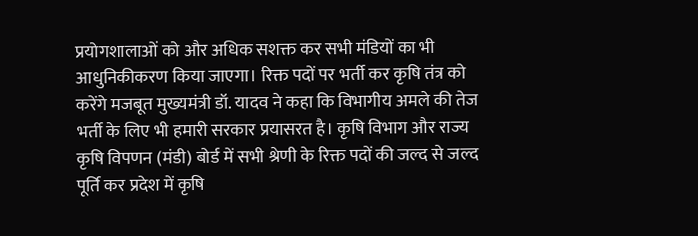प्रयोगशालाओं को और अधिक सशक्त कर सभी मंडियों का भी आधुनिकीकरण किया जाएगा। रिक्त पदों पर भर्ती कर कृषि तंत्र को करेंगे मजबूत मुख्यमंत्री डॉ. यादव ने कहा कि विभागीय अमले की तेज भर्ती के लिए भी हमारी सरकार प्रयासरत है। कृषि विभाग और राज्य कृषि विपणन (मंडी) बोर्ड में सभी श्रेणी के रिक्त पदों की जल्द से जल्द पूर्ति कर प्रदेश में कृषि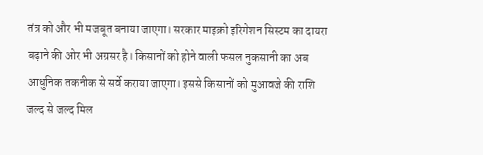तंत्र को और भी मजबूत बनाया जाएगा। सरकार माइक्रो इरिगेशन सिस्टम का दायरा बढ़ाने की ओर भी अग्रसर है। किसानों को होने वाली फसल नुकसानी का अब आधुनिक तकनीक से सर्वे कराया जाएगा। इससे किसानों को मुआवजे की राशि जल्द से जल्द मिल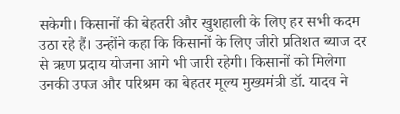सकेगी। किसानों की बेहतरी और खुशहाली के लिए हर सभी कदम उठा रहे हैं। उन्होंने कहा कि किसानों के लिए जीरो प्रतिशत ब्याज दर से ऋण प्रदाय योजना आगे भी जारी रहेगी। किसानों को मिलेगा उनकी उपज और परिश्रम का बेहतर मूल्य मुख्यमंत्री डॉ. यादव ने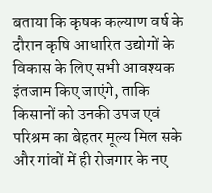बताया कि कृषक कल्याण वर्ष के दौरान कृषि आधारित उद्योगों के विकास के लिए सभी आवश्यक इंतजाम किए जाएंगे, ताकि किसानों को उनकी उपज एवं परिश्रम का बेहतर मूल्य मिल सके और गांवों में ही रोजगार के नए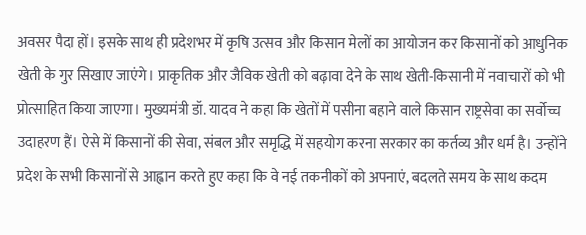अवसर पैदा हों। इसके साथ ही प्रदेशभर में कृषि उत्सव और किसान मेलों का आयोजन कर किसानों को आधुनिक खेती के गुर सिखाए जाएंगे। प्राकृतिक और जैविक खेती को बढ़ावा देने के साथ खेती-किसानी में नवाचारों को भी प्रोत्साहित किया जाएगा। मुख्यमंत्री डॉ. यादव ने कहा कि खेतों में पसीना बहाने वाले किसान राष्ट्रसेवा का सर्वोच्च उदाहरण हैं। ऐसे में किसानों की सेवा, संबल और समृद्धि में सहयोग करना सरकार का कर्तव्य और धर्म है। उन्होंने प्रदेश के सभी किसानों से आह्वान करते हुए कहा कि वे नई तकनीकों को अपनाएं, बदलते समय के साथ कदम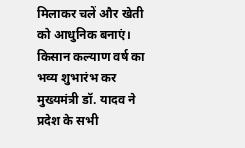मिलाकर चलें और खेती को आधुनिक बनाएं। किसान कल्याण वर्ष का भव्य शुभारंभ कर मुख्यमंत्री डॉ. यादव ने प्रदेश के सभी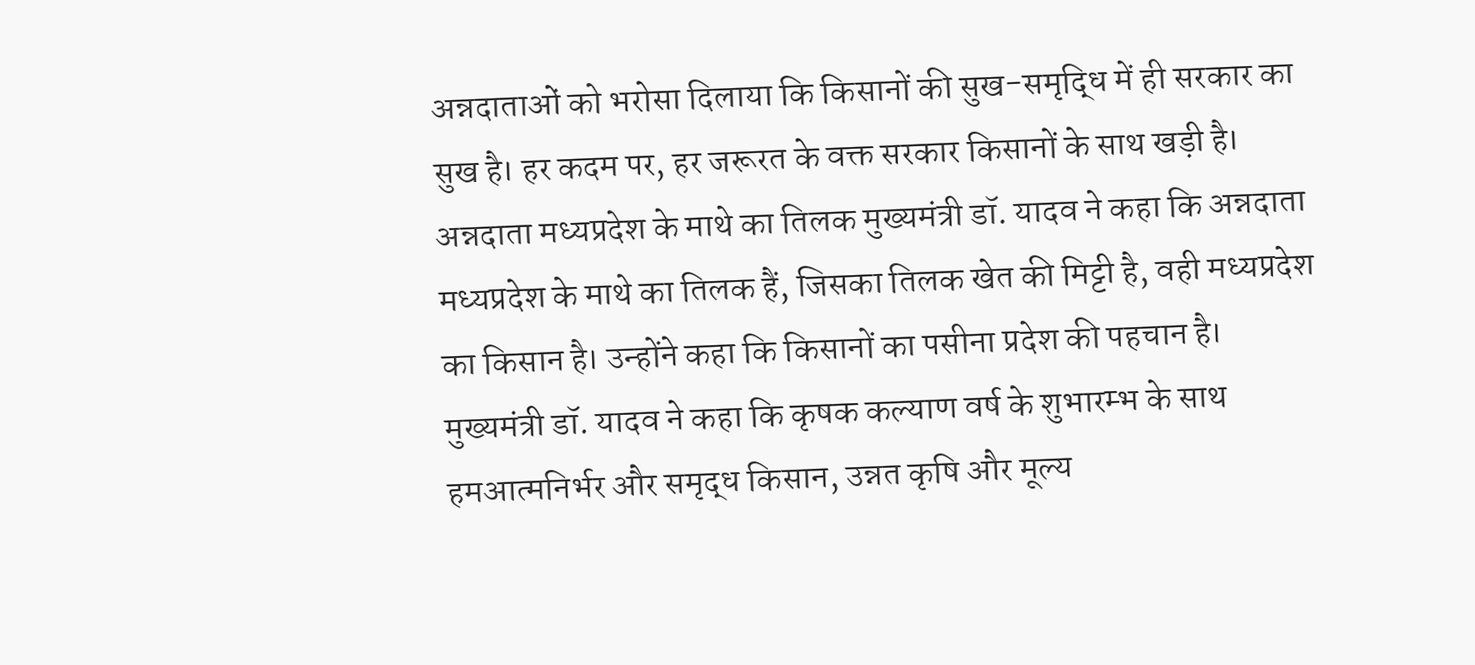अन्नदाताओं को भरोसा दिलाया कि किसानों की सुख-समृद्धि में ही सरकार का सुख है। हर कदम पर, हर जरूरत के वक्त सरकार किसानों के साथ खड़ी है। अन्नदाता मध्यप्रदेश के माथे का तिलक मुख्यमंत्री डॉ. यादव ने कहा कि अन्नदाता मध्यप्रदेश के माथे का तिलक हैं, जिसका तिलक खेत की मिट्टी है, वही मध्यप्रदेश का किसान है। उन्होंने कहा कि किसानों का पसीना प्रदेश की पहचान है। मुख्यमंत्री डॉ. यादव ने कहा कि कृषक कल्याण वर्ष के शुभारम्भ के साथ हमआत्मनिर्भर और समृद्ध किसान, उन्नत कृषि और मूल्य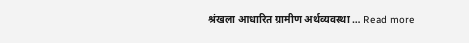श्रंखला आधारित ग्रामीण अर्थव्यवस्था … Read more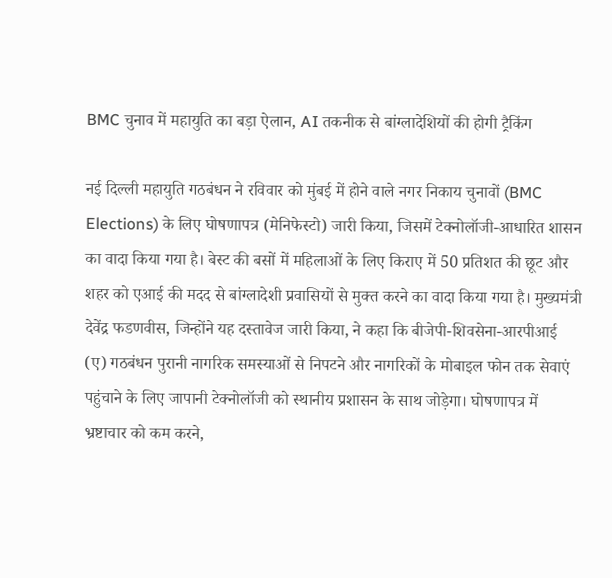BMC चुनाव में महायुति का बड़ा ऐलान, AI तकनीक से बांग्लादेशियों की होगी ट्रैकिंग

नई दिल्ली महायुति गठबंधन ने रविवार को मुंबई में होने वाले नगर निकाय चुनावों (BMC Elections) के लिए घोषणापत्र (मेनिफेस्टो) जारी किया, जिसमें टेक्नोलॉजी-आधारित शासन का वादा किया गया है। बेस्ट की बसों में महिलाओं के लिए किराए में 50 प्रतिशत की छूट और शहर को एआई की मदद से बांग्लादेशी प्रवासियों से मुक्त करने का वादा किया गया है। मुख्यमंत्री देवेंद्र फडणवीस, जिन्होंने यह दस्तावेज जारी किया, ने कहा कि बीजेपी-शिवसेना-आरपीआई (ए) गठबंधन पुरानी नागरिक समस्याओं से निपटने और नागरिकों के मोबाइल फोन तक सेवाएं पहुंचाने के लिए जापानी टेक्नोलॉजी को स्थानीय प्रशासन के साथ जोड़ेगा। घोषणापत्र में भ्रष्टाचार को कम करने,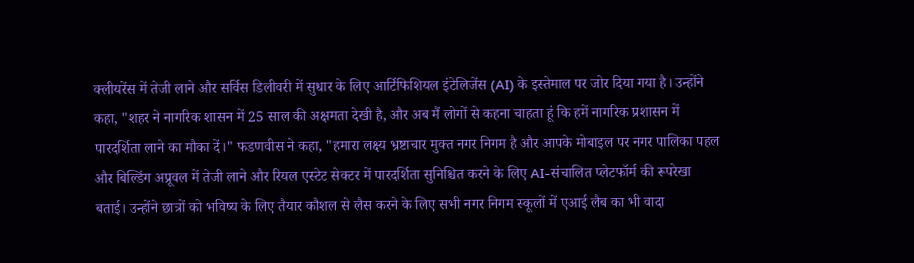क्लीयरेंस में तेजी लाने और सर्विस डिलीवरी में सुधार के लिए आर्टिफिशियल इंटेलिजेंस (AI) के इस्तेमाल पर जोर दिया गया है। उन्होंने कहा, "शहर ने नागरिक शासन में 25 साल की अक्षमता देखी है, और अब मैं लोगों से कहना चाहता हूं कि हमें नागरिक प्रशासन में पारदर्शिता लाने का मौका दें।" फडणवीस ने कहा, "हमारा लक्ष्य भ्रष्टाचार मुक्त नगर निगम है और आपके मोबाइल पर नगर पालिका पहल और बिल्डिंग अप्रूवल में तेजी लाने और रियल एस्टेट सेक्टर में पारदर्शिता सुनिश्चित करने के लिए AI-संचालित प्लेटफॉर्म की रूपरेखा बताई। उन्होंने छात्रों को भविष्य के लिए तैयार कौशल से लैस करने के लिए सभी नगर निगम स्कूलों में एआई लैब का भी वादा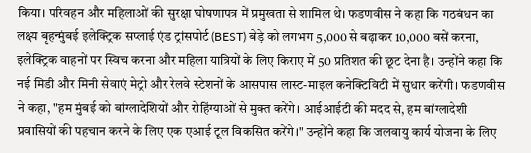किया। परिवहन और महिलाओं की सुरक्षा घोषणापत्र में प्रमुखता से शामिल थे। फडणवीस ने कहा कि गठबंधन का लक्ष्य बृहन्मुंबई इलेक्ट्रिक सप्लाई एंड ट्रांसपोर्ट (BEST) बेड़े को लगभग 5,000 से बढ़ाकर 10,000 बसें करना, इलेक्ट्रिक वाहनों पर स्विच करना और महिला यात्रियों के लिए किराए में 50 प्रतिशत की छूट देना है। उन्होंने कहा कि नई मिडी और मिनी सेवाएं मेट्रो और रेलवे स्टेशनों के आसपास लास्ट-माइल कनेक्टिविटी में सुधार करेंगी। फडणवीस ने कहा, "हम मुंबई को बांग्लादेशियों और रोहिंग्याओं से मुक्त करेंगे। आईआईटी की मदद से, हम बांग्लादेशी प्रवासियों की पहचान करने के लिए एक एआई टूल विकसित करेंगे।" उन्होंने कहा कि जलवायु कार्य योजना के लिए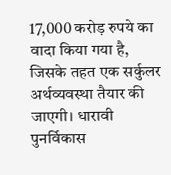17,000 करोड़ रुपये का वादा किया गया है, जिसके तहत एक सर्कुलर अर्थव्यवस्था तैयार की जाएगी। धारावी पुनर्विकास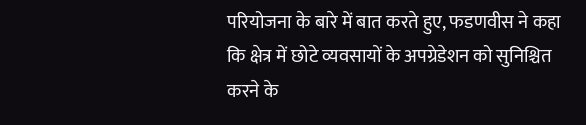परियोजना के बारे में बात करते हुए, फडणवीस ने कहा कि क्षेत्र में छोटे व्यवसायों के अपग्रेडेशन को सुनिश्चित करने के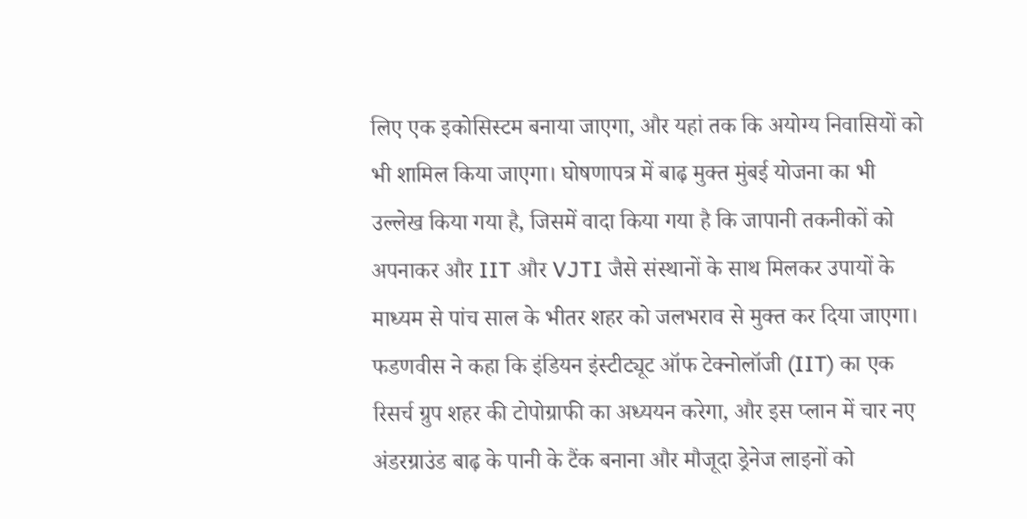लिए एक इकोसिस्टम बनाया जाएगा, और यहां तक कि अयोग्य निवासियों को भी शामिल किया जाएगा। घोषणापत्र में बाढ़ मुक्त मुंबई योजना का भी उल्लेख किया गया है, जिसमें वादा किया गया है कि जापानी तकनीकों को अपनाकर और IIT और VJTI जैसे संस्थानों के साथ मिलकर उपायों के माध्यम से पांच साल के भीतर शहर को जलभराव से मुक्त कर दिया जाएगा। फडणवीस ने कहा कि इंडियन इंस्टीट्यूट ऑफ टेक्नोलॉजी (IIT) का एक रिसर्च ग्रुप शहर की टोपोग्राफी का अध्ययन करेगा, और इस प्लान में चार नए अंडरग्राउंड बाढ़ के पानी के टैंक बनाना और मौजूदा ड्रेनेज लाइनों को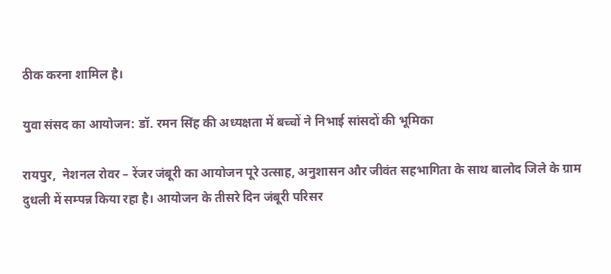ठीक करना शामिल है।

युवा संसद का आयोजन: डॉ. रमन सिंह की अध्यक्षता में बच्चों ने निभाई सांसदों की भूमिका

रायपुर,  नेशनल रोवर – रेंजर जंबूरी का आयोजन पूरे उत्साह, अनुशासन और जीवंत सहभागिता के साथ बालोद जिले के ग्राम दुधली में सम्पन्न किया रहा है। आयोजन के तीसरे दिन जंबूरी परिसर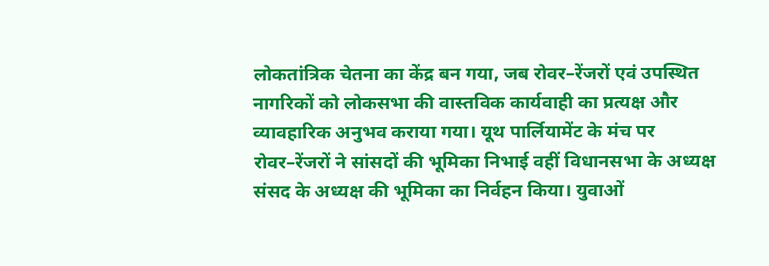लोकतांत्रिक चेतना का केंद्र बन गया, जब रोवर–रेंजरों एवं उपस्थित नागरिकों को लोकसभा की वास्तविक कार्यवाही का प्रत्यक्ष और व्यावहारिक अनुभव कराया गया। यूथ पार्लियामेंट के मंच पर रोवर–रेंजरों ने सांसदों की भूमिका निभाई वहीं विधानसभा के अध्यक्ष संसद के अध्यक्ष की भूमिका का निर्वहन किया। युवाओं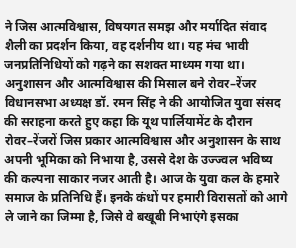ने जिस आत्मविश्वास, विषयगत समझ और मर्यादित संवाद शैली का प्रदर्शन किया, वह दर्शनीय था। यह मंच भावी जनप्रतिनिधियों को गढ़ने का सशक्त माध्यम गया था। अनुशासन और आत्मविश्वास की मिसाल बने रोवर–रेंजर विधानसभा अध्यक्ष डॉ. रमन सिंह ने की आयोजित युवा संसद की सराहना करते हुए कहा कि यूथ पार्लियामेंट के दौरान रोवर–रेंजरों जिस प्रकार आत्मविश्वास और अनुशासन के साथ अपनी भूमिका को निभाया है, उससे देश के उज्ज्वल भविष्य की कल्पना साकार नजर आती है। आज के युवा कल के हमारे समाज के प्रतिनिधि हैं। इनके कंधों पर हमारी विरासतों को आगे ले जाने का जिम्मा है, जिसे वे बखूबी निभाएंगे इसका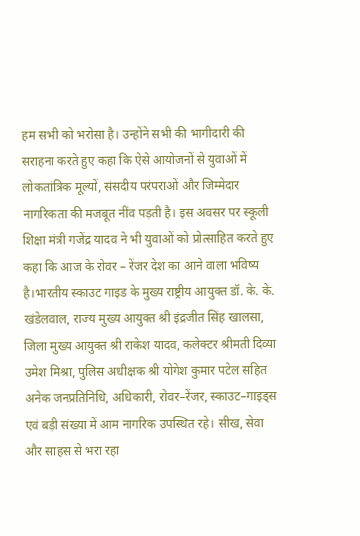हम सभी को भरोसा है। उन्होंने सभी की भागीदारी की सराहना करते हुए कहा कि ऐसे आयोजनों से युवाओं में लोकतांत्रिक मूल्यों, संसदीय परंपराओं और जिम्मेदार नागरिकता की मजबूत नींव पड़ती है। इस अवसर पर स्कूली शिक्षा मंत्री गजेंद्र यादव ने भी युवाओं को प्रोत्साहित करते हुए कहा कि आज के रोवर – रेंजर देश का आने वाला भविष्य है।भारतीय स्काउट गाइड के मुख्य राष्ट्रीय आयुक्त डॉ. के. के. खंडेलवाल, राज्य मुख्य आयुक्त श्री इंद्रजीत सिंह खालसा, जिला मुख्य आयुक्त श्री राकेश यादव, कलेक्टर श्रीमती दिव्या उमेश मिश्रा, पुलिस अधीक्षक श्री योगेश कुमार पटेल सहित अनेक जनप्रतिनिधि, अधिकारी, रोवर–रेंजर, स्काउट–गाइड्स एवं बड़ी संख्या में आम नागरिक उपस्थित रहे। सीख, सेवा और साहस से भरा रहा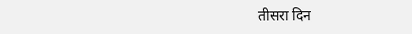तीसरा दिन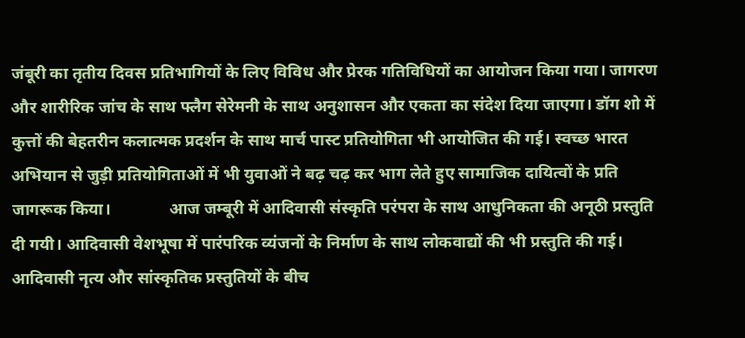जंबूरी का तृतीय दिवस प्रतिभागियों के लिए विविध और प्रेरक गतिविधियों का आयोजन किया गया। जागरण और शारीरिक जांच के साथ फ्लैग सेरेमनी के साथ अनुशासन और एकता का संदेश दिया जाएगा। डॉग शो में कुत्तों की बेहतरीन कलात्मक प्रदर्शन के साथ मार्च पास्ट प्रतियोगिता भी आयोजित की गई। स्वच्छ भारत अभियान से जुड़ी प्रतियोगिताओं में भी युवाओं ने बढ़ चढ़ कर भाग लेते हुए सामाजिक दायित्वों के प्रति जागरूक किया।              आज जम्बूरी में आदिवासी संस्कृति परंपरा के साथ आधुनिकता की अनूठी प्रस्तुति दी गयी। आदिवासी वेशभूषा में पारंपरिक व्यंजनों के निर्माण के साथ लोकवाद्यों की भी प्रस्तुति की गई। आदिवासी नृत्य और सांस्कृतिक प्रस्तुतियों के बीच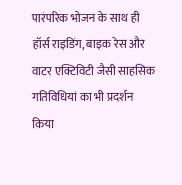पारंपरिक भोजन के साथ ही हॉर्स राइडिंग, बाइक रेस और वाटर एक्टिविटी जैसी साहसिक गतिविधियां का भी प्रदर्शन किया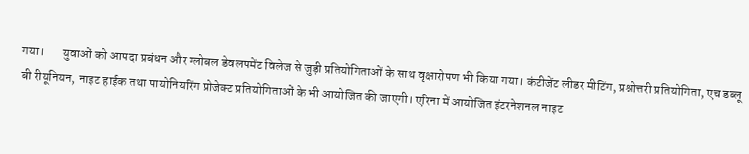गया।       युवाओं को आपदा प्रबंधन और ग्लोबल डेवलपमेंट विलेज से जुड़ी प्रतियोगिताओं के साथ वृक्षारोपण भी किया गया। कंटीजेंट लीडर मीटिंग, प्रश्नोत्तरी प्रतियोगिता, एच डब्लू बी रीयूनियन, नाइट हाईक तथा पायोनियरिंग प्रोजेक्ट प्रतियोगिताओं के भी आयोजित की जाएगी। एरिना में आयोजित इंटरनेशनल नाइट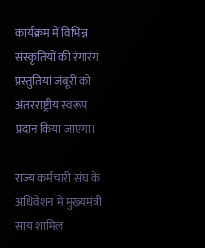कार्यक्रम में विभिन्न संस्कृतियों की रंगारंग प्रस्तुतियां जंबूरी को अंतरराष्ट्रीय स्वरूप प्रदान किया जाएगा।

राज्य कर्मचारी संघ के अधिवेशन में मुख्यमंत्री साय शामिल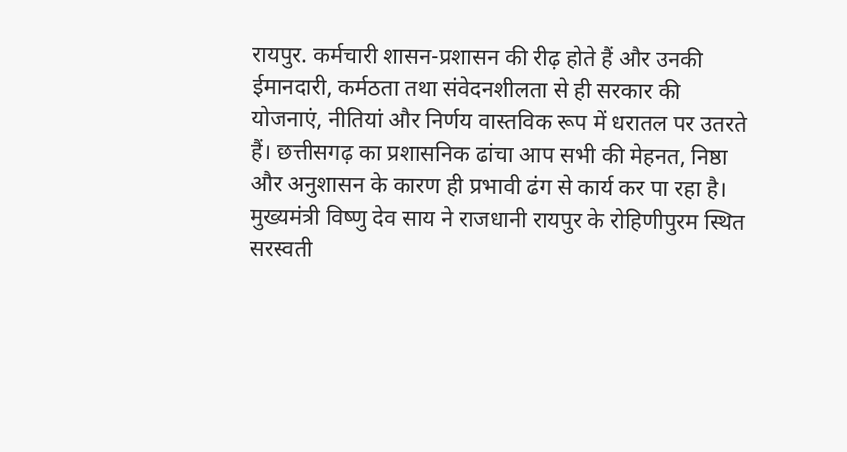रायपुर. कर्मचारी शासन-प्रशासन की रीढ़ होते हैं और उनकी ईमानदारी, कर्मठता तथा संवेदनशीलता से ही सरकार की योजनाएं, नीतियां और निर्णय वास्तविक रूप में धरातल पर उतरते हैं। छत्तीसगढ़ का प्रशासनिक ढांचा आप सभी की मेहनत, निष्ठा और अनुशासन के कारण ही प्रभावी ढंग से कार्य कर पा रहा है। मुख्यमंत्री विष्णु देव साय ने राजधानी रायपुर के रोहिणीपुरम स्थित सरस्वती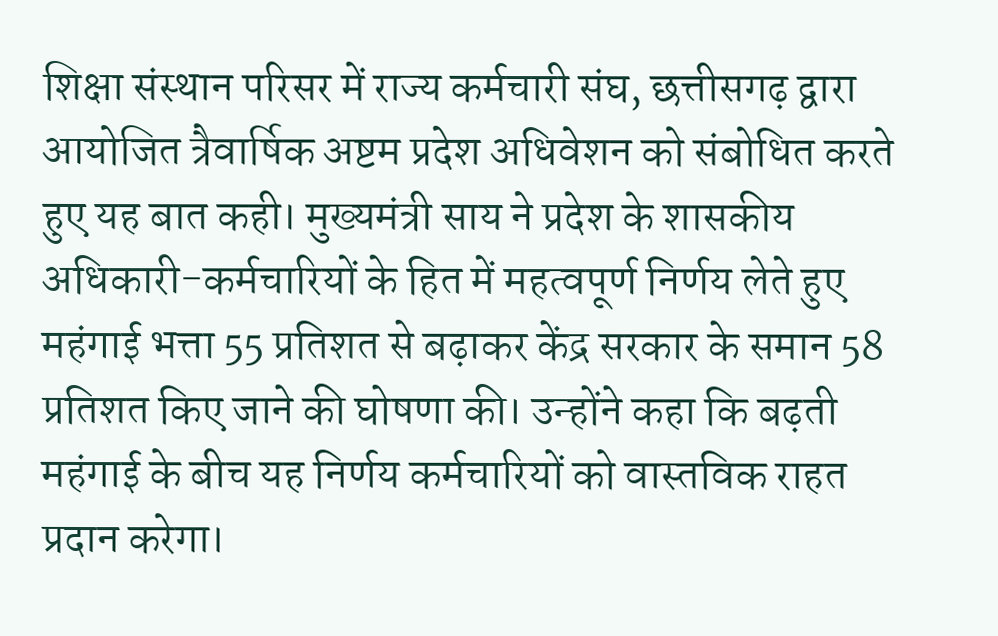शिक्षा संस्थान परिसर में राज्य कर्मचारी संघ, छत्तीसगढ़ द्वारा आयोजित त्रैवार्षिक अष्टम प्रदेश अधिवेशन को संबोधित करते हुए यह बात कही। मुख्यमंत्री साय ने प्रदेश के शासकीय अधिकारी-कर्मचारियों के हित में महत्वपूर्ण निर्णय लेते हुए महंगाई भत्ता 55 प्रतिशत से बढ़ाकर केंद्र सरकार के समान 58 प्रतिशत किए जाने की घोषणा की। उन्होंने कहा कि बढ़ती महंगाई के बीच यह निर्णय कर्मचारियों को वास्तविक राहत प्रदान करेगा।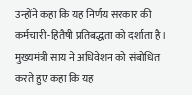उन्होंने कहा कि यह निर्णय सरकार की कर्मचारी-हितैषी प्रतिबद्धता को दर्शाता है। मुख्यमंत्री साय ने अधिवेशन को संबोधित करते हुए कहा कि यह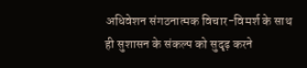अधिवेशन संगठनात्मक विचार-विमर्श के साथ ही सुशासन के संकल्प को सुदृढ़ करने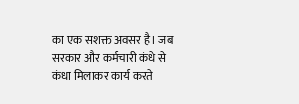का एक सशक्त अवसर है। जब सरकार और कर्मचारी कंधे से कंधा मिलाकर कार्य करते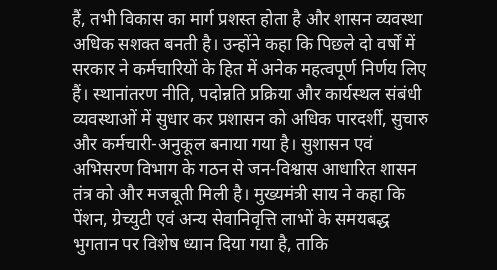हैं, तभी विकास का मार्ग प्रशस्त होता है और शासन व्यवस्था अधिक सशक्त बनती है। उन्होंने कहा कि पिछले दो वर्षों में सरकार ने कर्मचारियों के हित में अनेक महत्वपूर्ण निर्णय लिए हैं। स्थानांतरण नीति, पदोन्नति प्रक्रिया और कार्यस्थल संबंधी व्यवस्थाओं में सुधार कर प्रशासन को अधिक पारदर्शी, सुचारु और कर्मचारी-अनुकूल बनाया गया है। सुशासन एवं अभिसरण विभाग के गठन से जन-विश्वास आधारित शासन तंत्र को और मजबूती मिली है। मुख्यमंत्री साय ने कहा कि पेंशन, ग्रेच्युटी एवं अन्य सेवानिवृत्ति लाभों के समयबद्ध भुगतान पर विशेष ध्यान दिया गया है, ताकि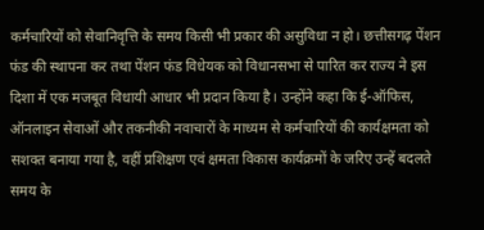कर्मचारियों को सेवानिवृत्ति के समय किसी भी प्रकार की असुविधा न हो। छत्तीसगढ़ पेंशन फंड की स्थापना कर तथा पेंशन फंड विधेयक को विधानसभा से पारित कर राज्य ने इस दिशा में एक मजबूत विधायी आधार भी प्रदान किया है। उन्होंने कहा कि ई-ऑफिस, ऑनलाइन सेवाओं और तकनीकी नवाचारों के माध्यम से कर्मचारियों की कार्यक्षमता को सशक्त बनाया गया है, वहीं प्रशिक्षण एवं क्षमता विकास कार्यक्रमों के जरिए उन्हें बदलते समय के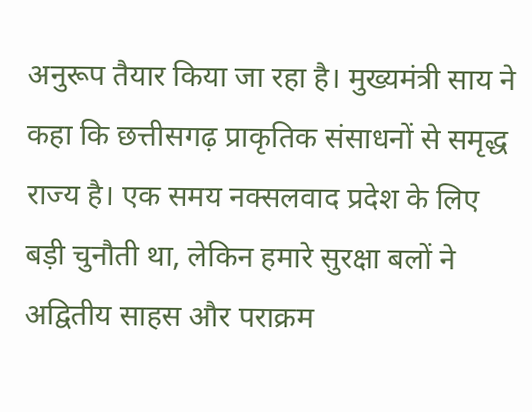अनुरूप तैयार किया जा रहा है। मुख्यमंत्री साय ने कहा कि छत्तीसगढ़ प्राकृतिक संसाधनों से समृद्ध राज्य है। एक समय नक्सलवाद प्रदेश के लिए बड़ी चुनौती था, लेकिन हमारे सुरक्षा बलों ने अद्वितीय साहस और पराक्रम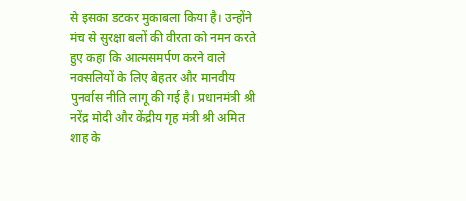से इसका डटकर मुकाबला किया है। उन्होंने मंच से सुरक्षा बलों की वीरता को नमन करते हुए कहा कि आत्मसमर्पण करने वाले नक्सलियों के लिए बेहतर और मानवीय पुनर्वास नीति लागू की गई है। प्रधानमंत्री श्री नरेंद्र मोदी और केंद्रीय गृह मंत्री श्री अमित शाह के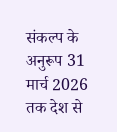संकल्प के अनुरूप 31 मार्च 2026 तक देश से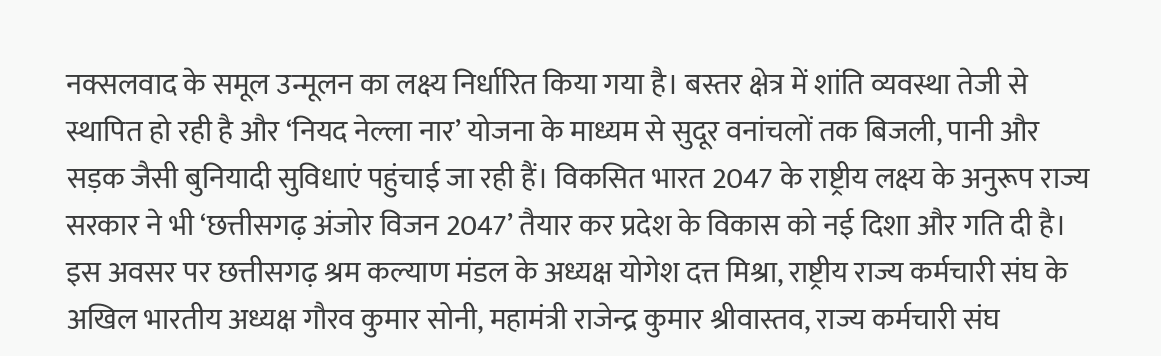नक्सलवाद के समूल उन्मूलन का लक्ष्य निर्धारित किया गया है। बस्तर क्षेत्र में शांति व्यवस्था तेजी से स्थापित हो रही है और ‘नियद नेल्ला नार’ योजना के माध्यम से सुदूर वनांचलों तक बिजली, पानी और सड़क जैसी बुनियादी सुविधाएं पहुंचाई जा रही हैं। विकसित भारत 2047 के राष्ट्रीय लक्ष्य के अनुरूप राज्य सरकार ने भी ‘छत्तीसगढ़ अंजोर विजन 2047’ तैयार कर प्रदेश के विकास को नई दिशा और गति दी है। इस अवसर पर छत्तीसगढ़ श्रम कल्याण मंडल के अध्यक्ष योगेश दत्त मिश्रा, राष्ट्रीय राज्य कर्मचारी संघ के अखिल भारतीय अध्यक्ष गौरव कुमार सोनी, महामंत्री राजेन्द्र कुमार श्रीवास्तव, राज्य कर्मचारी संघ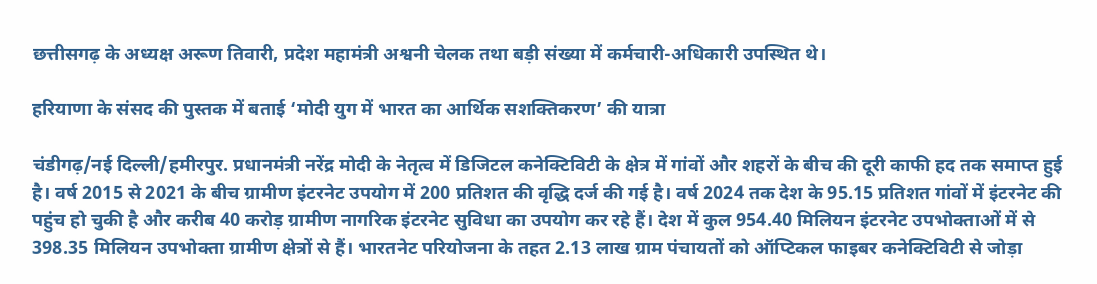छत्तीसगढ़ के अध्यक्ष अरूण तिवारी, प्रदेश महामंत्री अश्वनी चेलक तथा बड़ी संख्या में कर्मचारी-अधिकारी उपस्थित थे।

हरियाणा के संसद की पुस्तक में बताई ‘मोदी युग में भारत का आर्थिक सशक्तिकरण’ की यात्रा

चंडीगढ़/नई दिल्ली/हमीरपुर. प्रधानमंत्री नरेंद्र मोदी के नेतृत्व में डिजिटल कनेक्टिविटी के क्षेत्र में गांवों और शहरों के बीच की दूरी काफी हद तक समाप्त हुई है। वर्ष 2015 से 2021 के बीच ग्रामीण इंटरनेट उपयोग में 200 प्रतिशत की वृद्धि दर्ज की गई है। वर्ष 2024 तक देश के 95.15 प्रतिशत गांवों में इंटरनेट की पहुंच हो चुकी है और करीब 40 करोड़ ग्रामीण नागरिक इंटरनेट सुविधा का उपयोग कर रहे हैं। देश में कुल 954.40 मिलियन इंटरनेट उपभोक्ताओं में से 398.35 मिलियन उपभोक्ता ग्रामीण क्षेत्रों से हैं। भारतनेट परियोजना के तहत 2.13 लाख ग्राम पंचायतों को ऑप्टिकल फाइबर कनेक्टिविटी से जोड़ा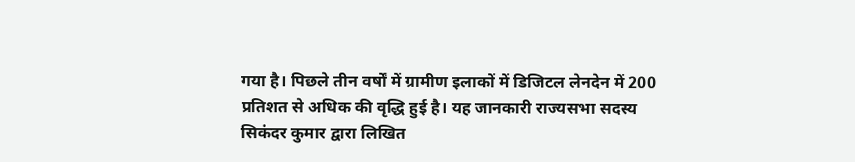गया है। पिछले तीन वर्षों में ग्रामीण इलाकों में डिजिटल लेनदेन में 200 प्रतिशत से अधिक की वृद्धि हुई है। यह जानकारी राज्यसभा सदस्य सिकंदर कुमार द्वारा लिखित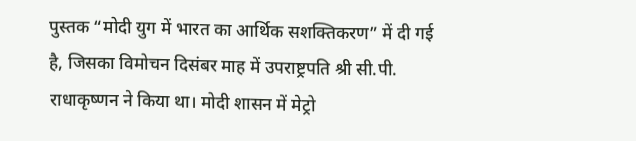पुस्तक “मोदी युग में भारत का आर्थिक सशक्तिकरण” में दी गई है, जिसका विमोचन दिसंबर माह में उपराष्ट्रपति श्री सी.पी. राधाकृष्णन ने किया था। मोदी शासन में मेट्रो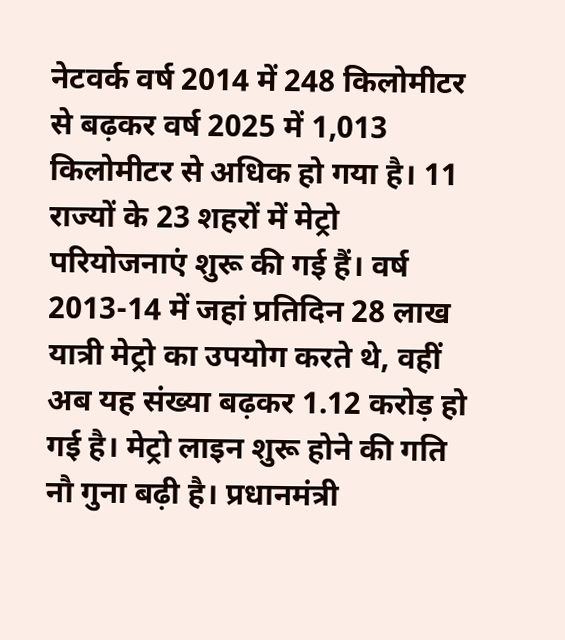नेटवर्क वर्ष 2014 में 248 किलोमीटर से बढ़कर वर्ष 2025 में 1,013 किलोमीटर से अधिक हो गया है। 11 राज्यों के 23 शहरों में मेट्रो परियोजनाएं शुरू की गई हैं। वर्ष 2013-14 में जहां प्रतिदिन 28 लाख यात्री मेट्रो का उपयोग करते थे, वहीं अब यह संख्या बढ़कर 1.12 करोड़ हो गई है। मेट्रो लाइन शुरू होने की गति नौ गुना बढ़ी है। प्रधानमंत्री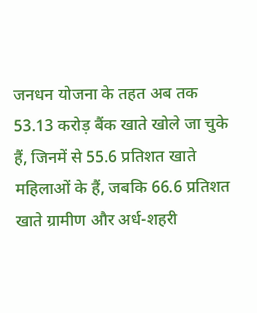जनधन योजना के तहत अब तक 53.13 करोड़ बैंक खाते खोले जा चुके हैं, जिनमें से 55.6 प्रतिशत खाते महिलाओं के हैं, जबकि 66.6 प्रतिशत खाते ग्रामीण और अर्ध-शहरी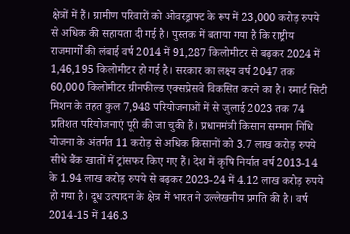क्षेत्रों में हैं। ग्रामीण परिवारों को ओवरड्राफ्ट के रूप में 23,000 करोड़ रुपये से अधिक की सहायता दी गई है। पुस्तक में बताया गया है कि राष्ट्रीय राजमार्गों की लंबाई वर्ष 2014 में 91,287 किलोमीटर से बढ़कर 2024 में 1,46,195 किलोमीटर हो गई है। सरकार का लक्ष्य वर्ष 2047 तक 60,000 किलोमीटर ग्रीनफील्ड एक्सप्रेसवे विकसित करने का है। स्मार्ट सिटी मिशन के तहत कुल 7,948 परियोजनाओं में से जुलाई 2023 तक 74 प्रतिशत परियोजनाएं पूरी की जा चुकी हैं। प्रधानमंत्री किसान सम्मान निधि योजना के अंतर्गत 11 करोड़ से अधिक किसानों को 3.7 लाख करोड़ रुपये सीधे बैंक खातों में ट्रांसफर किए गए हैं। देश में कृषि निर्यात वर्ष 2013-14 के 1.94 लाख करोड़ रुपये से बढ़कर 2023-24 में 4.12 लाख करोड़ रुपये हो गया है। दूध उत्पादन के क्षेत्र में भारत ने उल्लेखनीय प्रगति की है। वर्ष 2014-15 में 146.3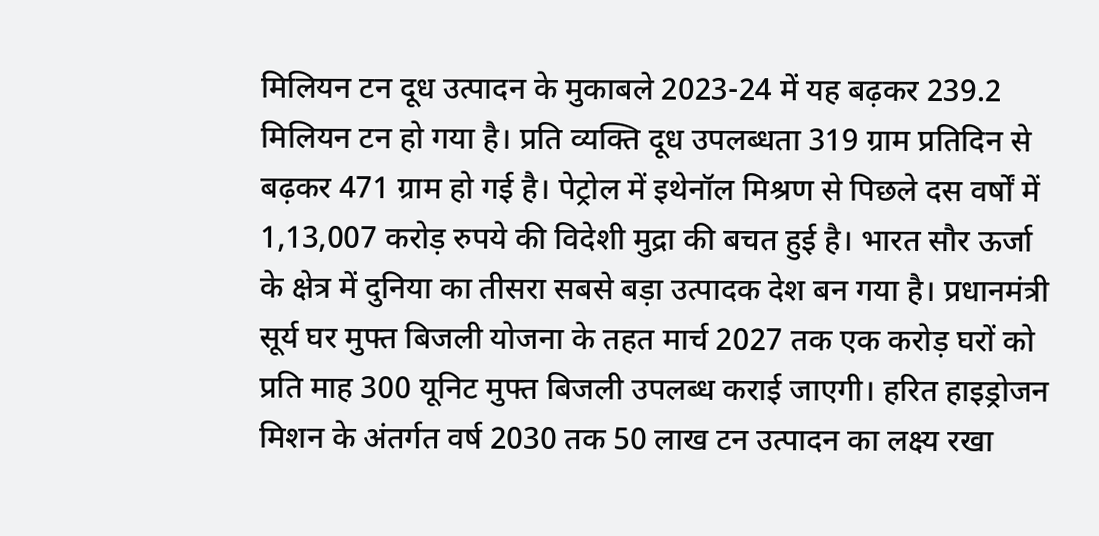मिलियन टन दूध उत्पादन के मुकाबले 2023-24 में यह बढ़कर 239.2 मिलियन टन हो गया है। प्रति व्यक्ति दूध उपलब्धता 319 ग्राम प्रतिदिन से बढ़कर 471 ग्राम हो गई है। पेट्रोल में इथेनॉल मिश्रण से पिछले दस वर्षों में 1,13,007 करोड़ रुपये की विदेशी मुद्रा की बचत हुई है। भारत सौर ऊर्जा के क्षेत्र में दुनिया का तीसरा सबसे बड़ा उत्पादक देश बन गया है। प्रधानमंत्री सूर्य घर मुफ्त बिजली योजना के तहत मार्च 2027 तक एक करोड़ घरों को प्रति माह 300 यूनिट मुफ्त बिजली उपलब्ध कराई जाएगी। हरित हाइड्रोजन मिशन के अंतर्गत वर्ष 2030 तक 50 लाख टन उत्पादन का लक्ष्य रखा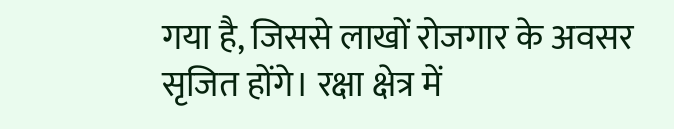गया है, जिससे लाखों रोजगार के अवसर सृजित होंगे। रक्षा क्षेत्र में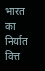भारत का निर्यात वित्त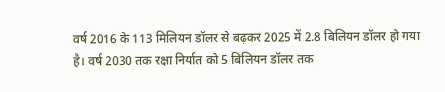वर्ष 2016 के 113 मिलियन डॉलर से बढ़कर 2025 में 2.8 बिलियन डॉलर हो गया है। वर्ष 2030 तक रक्षा निर्यात को 5 बिलियन डॉलर तक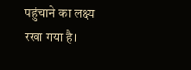पहुंचाने का लक्ष्य रखा गया है।